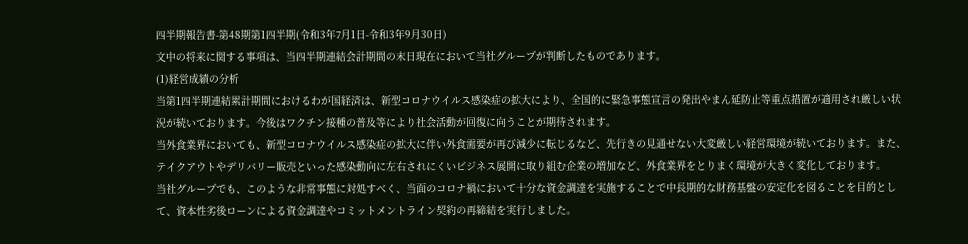四半期報告書-第48期第1四半期(令和3年7月1日-令和3年9月30日)
文中の将来に関する事項は、当四半期連結会計期間の末日現在において当社グループが判断したものであります。
(1)経営成績の分析
当第1四半期連結累計期間におけるわが国経済は、新型コロナウイルス感染症の拡大により、全国的に緊急事態宣言の発出やまん延防止等重点措置が適用され厳しい状況が続いております。今後はワクチン接種の普及等により社会活動が回復に向うことが期待されます。
当外食業界においても、新型コロナウイルス感染症の拡大に伴い外食需要が再び減少に転じるなど、先行きの見通せない大変厳しい経営環境が続いております。また、テイクアウトやデリバリー販売といった感染動向に左右されにくいビジネス展開に取り組む企業の増加など、外食業界をとりまく環境が大きく変化しております。
当社グループでも、このような非常事態に対処すべく、当面のコロナ禍において十分な資金調達を実施することで中長期的な財務基盤の安定化を図ることを目的として、資本性劣後ローンによる資金調達やコミットメントライン契約の再締結を実行しました。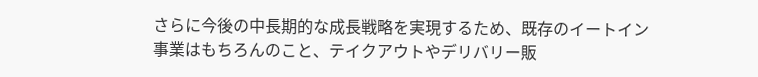さらに今後の中長期的な成長戦略を実現するため、既存のイートイン事業はもちろんのこと、テイクアウトやデリバリー販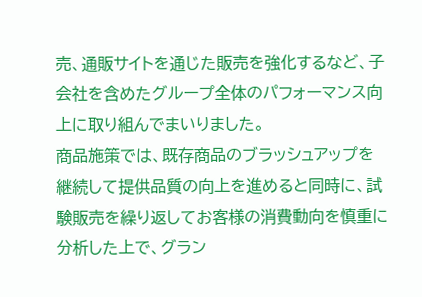売、通販サイトを通じた販売を強化するなど、子会社を含めたグループ全体のパフォーマンス向上に取り組んでまいりました。
商品施策では、既存商品のブラッシュアップを継続して提供品質の向上を進めると同時に、試験販売を繰り返してお客様の消費動向を慎重に分析した上で、グラン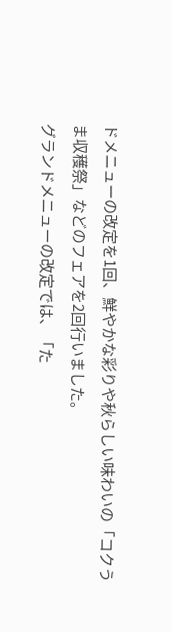ドメニューの改定を1回、鮮やかな彩りや秋らしい味わいの「コクうま収穫祭」などのフェアを2回行いました。
グランドメニューの改定では、「た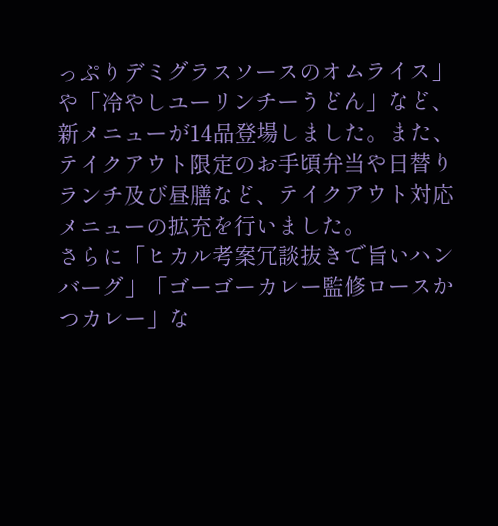っぷりデミグラスソースのオムライス」や「冷やしユーリンチーうどん」など、新メニューが14品登場しました。また、テイクアウト限定のお手頃弁当や日替りランチ及び昼膳など、テイクアウト対応メニューの拡充を行いました。
さらに「ヒカル考案冗談抜きで旨いハンバーグ」「ゴーゴーカレー監修ロースかつカレー」な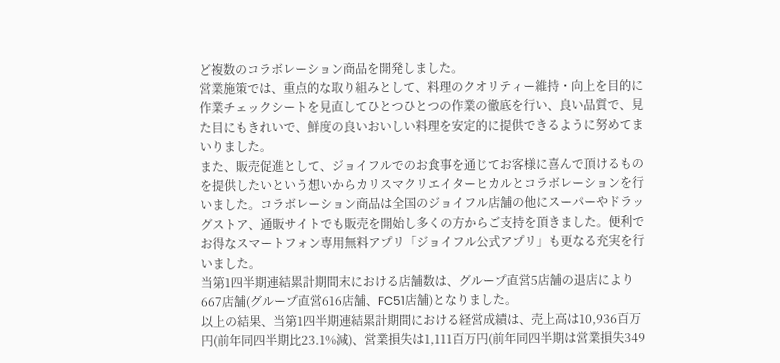ど複数のコラボレーション商品を開発しました。
営業施策では、重点的な取り組みとして、料理のクオリティー維持・向上を目的に作業チェックシートを見直してひとつひとつの作業の徹底を行い、良い品質で、見た目にもきれいで、鮮度の良いおいしい料理を安定的に提供できるように努めてまいりました。
また、販売促進として、ジョイフルでのお食事を通じてお客様に喜んで頂けるものを提供したいという想いからカリスマクリエイターヒカルとコラボレーションを行いました。コラボレーション商品は全国のジョイフル店舗の他にスーパーやドラッグストア、通販サイトでも販売を開始し多くの方からご支持を頂きました。便利でお得なスマートフォン専用無料アプリ「ジョイフル公式アプリ」も更なる充実を行いました。
当第1四半期連結累計期間末における店舗数は、グループ直営5店舗の退店により667店舗(グループ直営616店舗、FC51店舗)となりました。
以上の結果、当第1四半期連結累計期間における経営成績は、売上高は10,936百万円(前年同四半期比23.1%減)、営業損失は1,111百万円(前年同四半期は営業損失349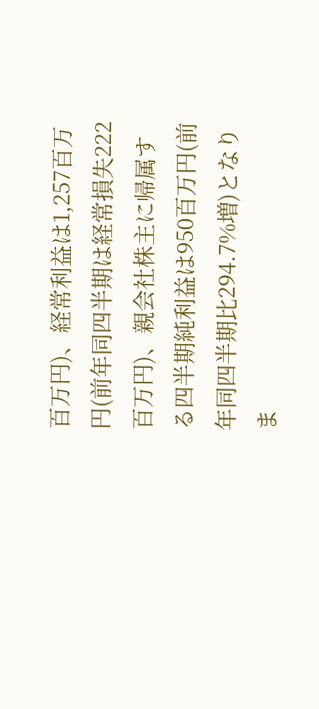百万円)、経常利益は1,257百万円(前年同四半期は経常損失222百万円)、親会社株主に帰属する四半期純利益は950百万円(前年同四半期比294.7%増)となりま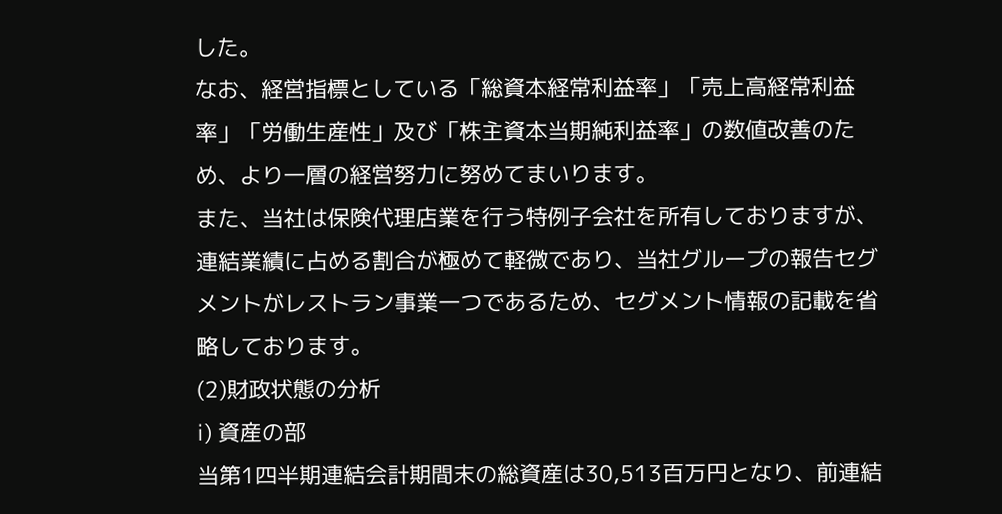した。
なお、経営指標としている「総資本経常利益率」「売上高経常利益率」「労働生産性」及び「株主資本当期純利益率」の数値改善のため、より一層の経営努力に努めてまいります。
また、当社は保険代理店業を行う特例子会社を所有しておりますが、連結業績に占める割合が極めて軽微であり、当社グループの報告セグメントがレストラン事業一つであるため、セグメント情報の記載を省略しております。
(2)財政状態の分析
ⅰ) 資産の部
当第1四半期連結会計期間末の総資産は30,513百万円となり、前連結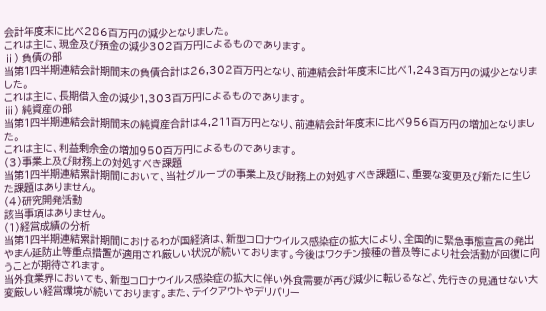会計年度末に比べ286百万円の減少となりました。
これは主に、現金及び預金の減少302百万円によるものであります。
ⅱ) 負債の部
当第1四半期連結会計期間末の負債合計は26,302百万円となり、前連結会計年度末に比べ1,243百万円の減少となりました。
これは主に、長期借入金の減少1,303百万円によるものであります。
ⅲ) 純資産の部
当第1四半期連結会計期間末の純資産合計は4,211百万円となり、前連結会計年度末に比べ956百万円の増加となりました。
これは主に、利益剰余金の増加950百万円によるものであります。
(3)事業上及び財務上の対処すべき課題
当第1四半期連結累計期間において、当社グループの事業上及び財務上の対処すべき課題に、重要な変更及び新たに生じた課題はありません。
(4)研究開発活動
該当事項はありません。
(1)経営成績の分析
当第1四半期連結累計期間におけるわが国経済は、新型コロナウイルス感染症の拡大により、全国的に緊急事態宣言の発出やまん延防止等重点措置が適用され厳しい状況が続いております。今後はワクチン接種の普及等により社会活動が回復に向うことが期待されます。
当外食業界においても、新型コロナウイルス感染症の拡大に伴い外食需要が再び減少に転じるなど、先行きの見通せない大変厳しい経営環境が続いております。また、テイクアウトやデリバリー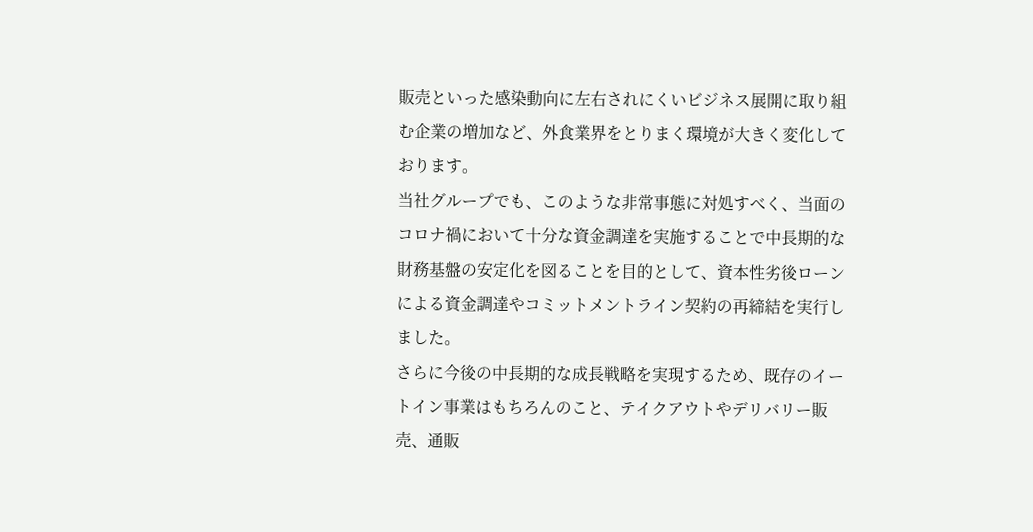販売といった感染動向に左右されにくいビジネス展開に取り組む企業の増加など、外食業界をとりまく環境が大きく変化しております。
当社グループでも、このような非常事態に対処すべく、当面のコロナ禍において十分な資金調達を実施することで中長期的な財務基盤の安定化を図ることを目的として、資本性劣後ローンによる資金調達やコミットメントライン契約の再締結を実行しました。
さらに今後の中長期的な成長戦略を実現するため、既存のイートイン事業はもちろんのこと、テイクアウトやデリバリー販売、通販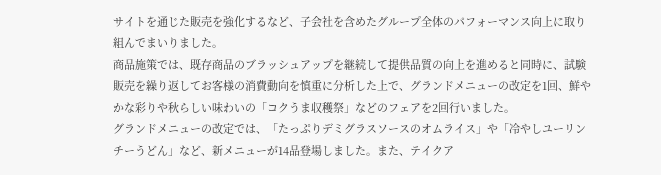サイトを通じた販売を強化するなど、子会社を含めたグループ全体のパフォーマンス向上に取り組んでまいりました。
商品施策では、既存商品のブラッシュアップを継続して提供品質の向上を進めると同時に、試験販売を繰り返してお客様の消費動向を慎重に分析した上で、グランドメニューの改定を1回、鮮やかな彩りや秋らしい味わいの「コクうま収穫祭」などのフェアを2回行いました。
グランドメニューの改定では、「たっぷりデミグラスソースのオムライス」や「冷やしユーリンチーうどん」など、新メニューが14品登場しました。また、テイクア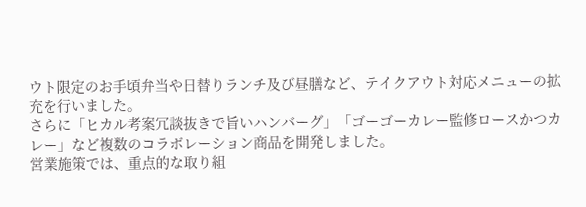ウト限定のお手頃弁当や日替りランチ及び昼膳など、テイクアウト対応メニューの拡充を行いました。
さらに「ヒカル考案冗談抜きで旨いハンバーグ」「ゴーゴーカレー監修ロースかつカレー」など複数のコラボレーション商品を開発しました。
営業施策では、重点的な取り組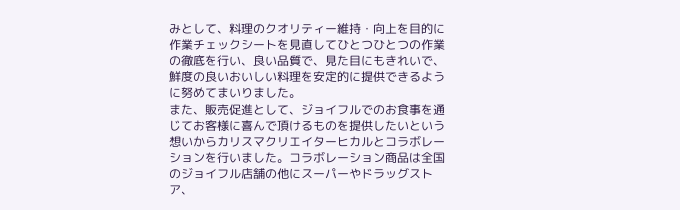みとして、料理のクオリティー維持・向上を目的に作業チェックシートを見直してひとつひとつの作業の徹底を行い、良い品質で、見た目にもきれいで、鮮度の良いおいしい料理を安定的に提供できるように努めてまいりました。
また、販売促進として、ジョイフルでのお食事を通じてお客様に喜んで頂けるものを提供したいという想いからカリスマクリエイターヒカルとコラボレーションを行いました。コラボレーション商品は全国のジョイフル店舗の他にスーパーやドラッグストア、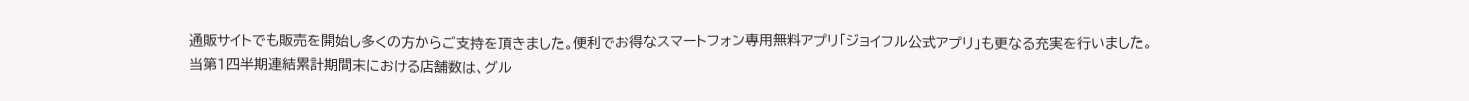通販サイトでも販売を開始し多くの方からご支持を頂きました。便利でお得なスマートフォン専用無料アプリ「ジョイフル公式アプリ」も更なる充実を行いました。
当第1四半期連結累計期間末における店舗数は、グル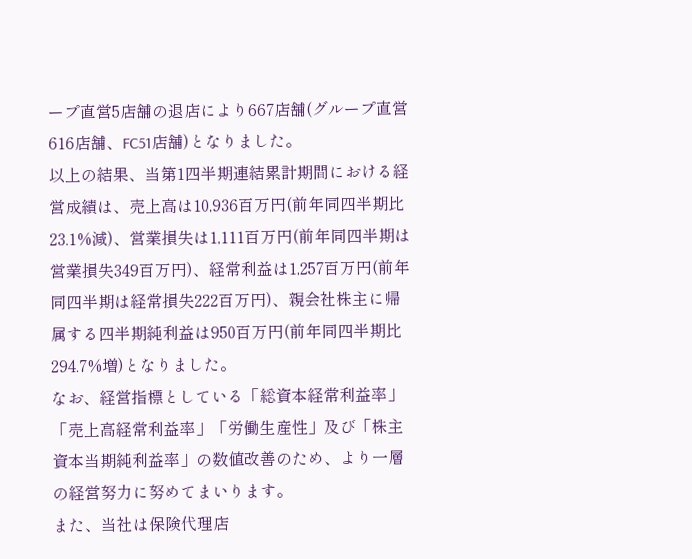ープ直営5店舗の退店により667店舗(グループ直営616店舗、FC51店舗)となりました。
以上の結果、当第1四半期連結累計期間における経営成績は、売上高は10,936百万円(前年同四半期比23.1%減)、営業損失は1,111百万円(前年同四半期は営業損失349百万円)、経常利益は1,257百万円(前年同四半期は経常損失222百万円)、親会社株主に帰属する四半期純利益は950百万円(前年同四半期比294.7%増)となりました。
なお、経営指標としている「総資本経常利益率」「売上高経常利益率」「労働生産性」及び「株主資本当期純利益率」の数値改善のため、より一層の経営努力に努めてまいります。
また、当社は保険代理店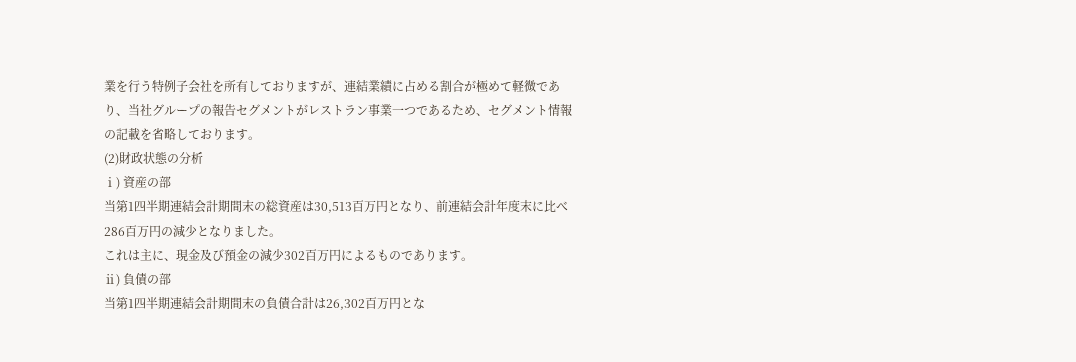業を行う特例子会社を所有しておりますが、連結業績に占める割合が極めて軽微であり、当社グループの報告セグメントがレストラン事業一つであるため、セグメント情報の記載を省略しております。
(2)財政状態の分析
ⅰ) 資産の部
当第1四半期連結会計期間末の総資産は30,513百万円となり、前連結会計年度末に比べ286百万円の減少となりました。
これは主に、現金及び預金の減少302百万円によるものであります。
ⅱ) 負債の部
当第1四半期連結会計期間末の負債合計は26,302百万円とな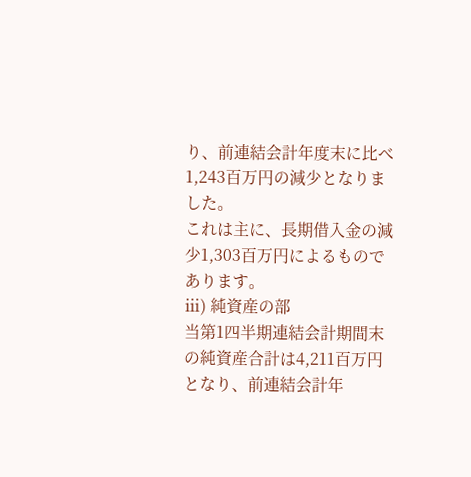り、前連結会計年度末に比べ1,243百万円の減少となりました。
これは主に、長期借入金の減少1,303百万円によるものであります。
ⅲ) 純資産の部
当第1四半期連結会計期間末の純資産合計は4,211百万円となり、前連結会計年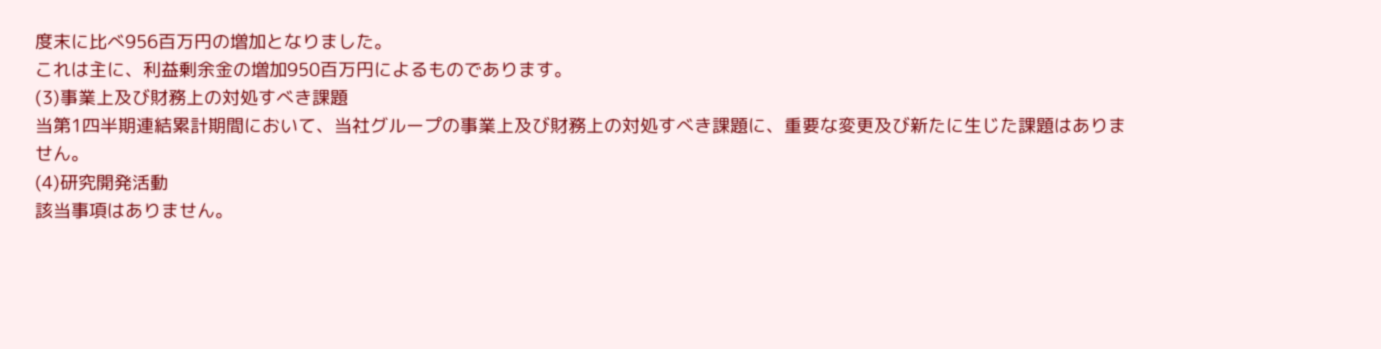度末に比べ956百万円の増加となりました。
これは主に、利益剰余金の増加950百万円によるものであります。
(3)事業上及び財務上の対処すべき課題
当第1四半期連結累計期間において、当社グループの事業上及び財務上の対処すべき課題に、重要な変更及び新たに生じた課題はありません。
(4)研究開発活動
該当事項はありません。